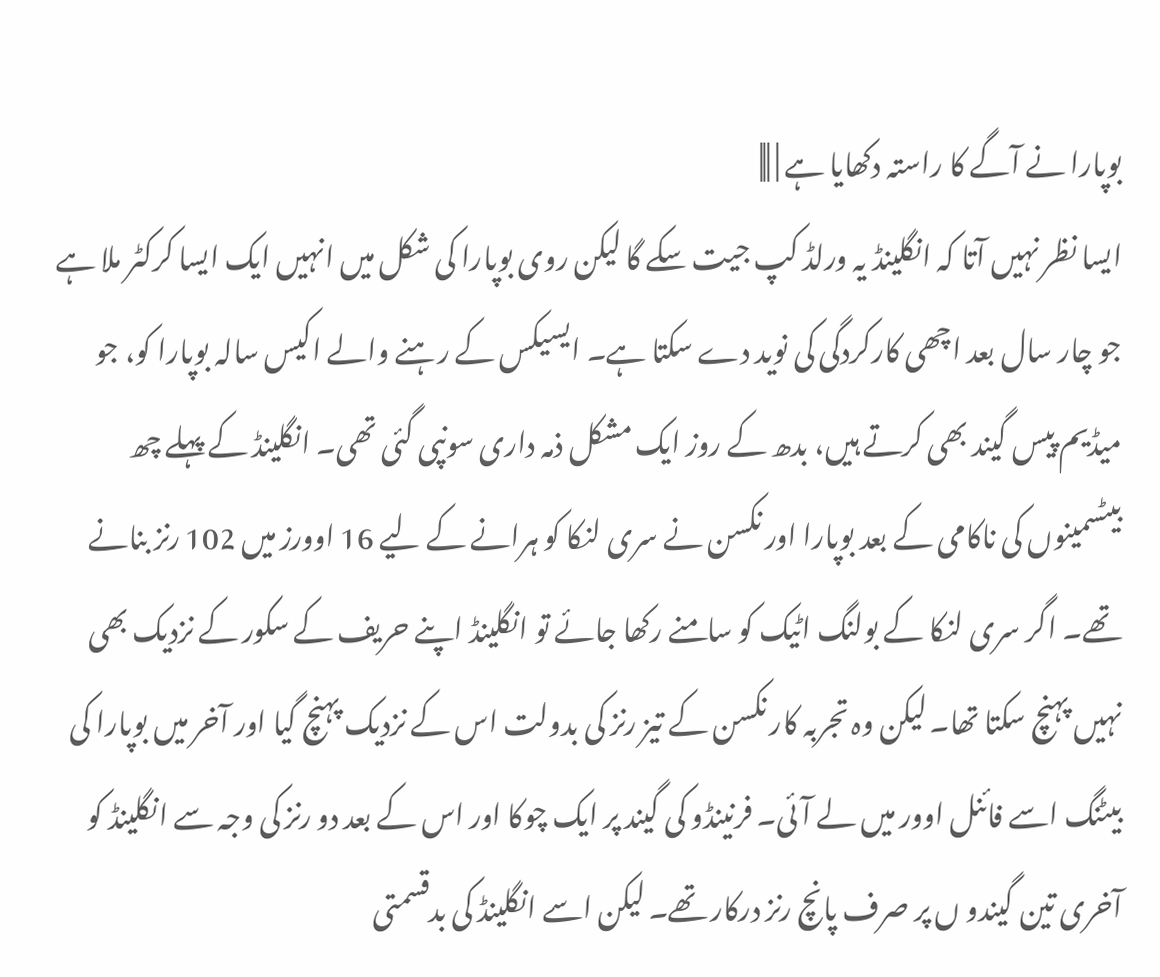بوپارا نے آگے کا راستہ دکھایا ہے | |||
ایسا نظر نہیں آتا کہ انگلینڈ یہ ورلڈ کپ جیت سکے گا لیکن روی بوپارا کی شکل میں انہیں ایک ایسا کرکٹر ملا ہے جو چار سال بعد اچھی کارکردگی کی نوید دے سکتا ہے۔ ایسیکس کے رہنے والے اکیس سالہ بوپارا کو، جو میڈیم پیس گیند بھی کرتے ہیں، بدھ کے روز ایک مشکل ذمہ داری سونپی گئی تھی۔ انگلینڈ کے پہلے چھ بیٹسمینوں کی ناکامی کے بعد بوپارا اور نکسن نے سری لنکا کو ہرانے کے لیے 16 اوورز میں 102 رنز بنانے تھے۔ اگر سری لنکا کے بولنگ اٹیک کو سامنے رکھا جائے تو انگلینڈ اپنے حریف کے سکور کے نزدیک بھی نہیں پہنچ سکتا تھا۔ لیکن وہ تجربہ کار نکسن کے تیز رنز کی بدولت اس کے نزدیک پہنچ گیا اور آخر میں بوپارا کی بیٹنگ اسے فائنل اوور میں لے آئی۔ فرنینڈو کی گیند پر ایک چوکا اور اس کے بعد دو رنز کی وجہ سے انگلینڈ کو آخری تین گیندو ں پر صرف پانچ رنز درکار تھے۔ لیکن اسے انگلینڈ کی بدقسمتی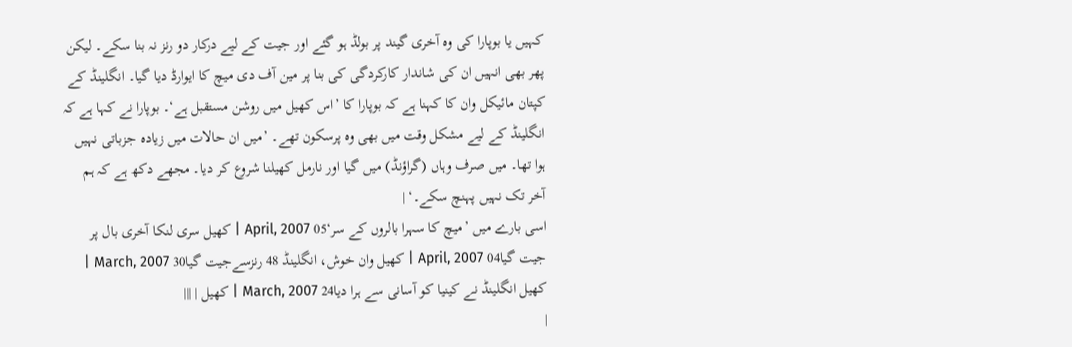کہیں یا بوپارا کی وہ آخری گیند پر بولڈ ہو گئے اور جیت کے لیے درکار دو رنز نہ بنا سکے۔ لیکن پھر بھی انہیں ان کی شاندار کارکردگی کی بنا پر مین آف دی میچ کا ایوارڈ دیا گیا۔ انگلینڈ کے کپتان مائیکل وان کا کہنا ہے کہ بوپارا کا ’اس کھیل میں روشن مستقبل ہے‘۔ بوپارا نے کہا ہے کہ انگلینڈ کے لیے مشکل وقت میں بھی وہ پرسکون تھے۔ ’میں ان حالات میں زیادہ جزباتی نہیں ہوا تھا۔ میں صرف وہاں (گراؤنڈ) میں گیا اور نارمل کھیلنا شروع کر دیا۔ مجھے دکھ ہے کہ ہم آخر تک نہیں پہنچ سکے۔‘ |
اسی بارے میں ’میچ کا سہرا بالروں کے سر‘05 April, 2007 | کھیل سری لنکا آخری بال پر جیت گیا04 April, 2007 | کھیل وان خوش، انگلینڈ 48 رنزسےجیت گیا30 March, 2007 | کھیل انگلینڈ نے کینیا کو آسانی سے ہرا دیا24 March, 2007 | کھیل | |||
|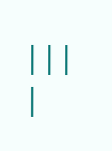|||
|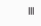|||